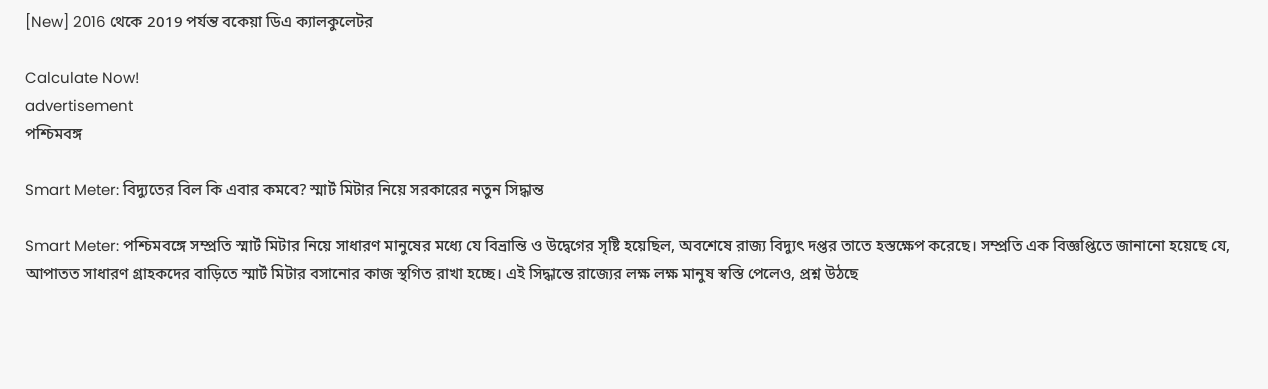[New] 2016 থেকে 2019 পর্যন্ত বকেয়া ডিএ ক্যালকুলেটর

Calculate Now!
advertisement
পশ্চিমবঙ্গ

Smart Meter: বিদ্যুতের বিল কি এবার কমবে? স্মার্ট মিটার নিয়ে সরকারের নতুন সিদ্ধান্ত

Smart Meter: পশ্চিমবঙ্গে সম্প্রতি স্মার্ট মিটার নিয়ে সাধারণ মানুষের মধ্যে যে বিভ্রান্তি ও উদ্বেগের সৃষ্টি হয়েছিল, অবশেষে রাজ্য বিদ্যুৎ দপ্তর তাতে হস্তক্ষেপ করেছে। সম্প্রতি এক বিজ্ঞপ্তিতে জানানো হয়েছে যে, আপাতত সাধারণ গ্রাহকদের বাড়িতে স্মার্ট মিটার বসানোর কাজ স্থগিত রাখা হচ্ছে। এই সিদ্ধান্তে রাজ্যের লক্ষ লক্ষ মানুষ স্বস্তি পেলেও, প্রশ্ন উঠছে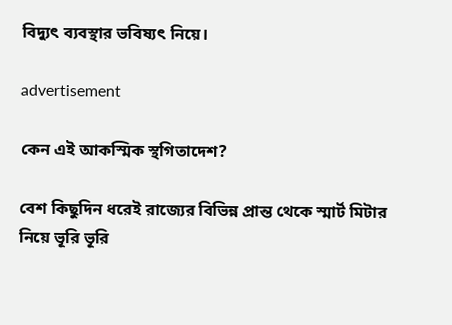বিদ্যুৎ ব্যবস্থার ভবিষ্যৎ নিয়ে।

advertisement

কেন এই আকস্মিক স্থগিতাদেশ?

বেশ কিছুদিন ধরেই রাজ্যের বিভিন্ন প্রান্ত থেকে স্মার্ট মিটার নিয়ে ভূরি ভূরি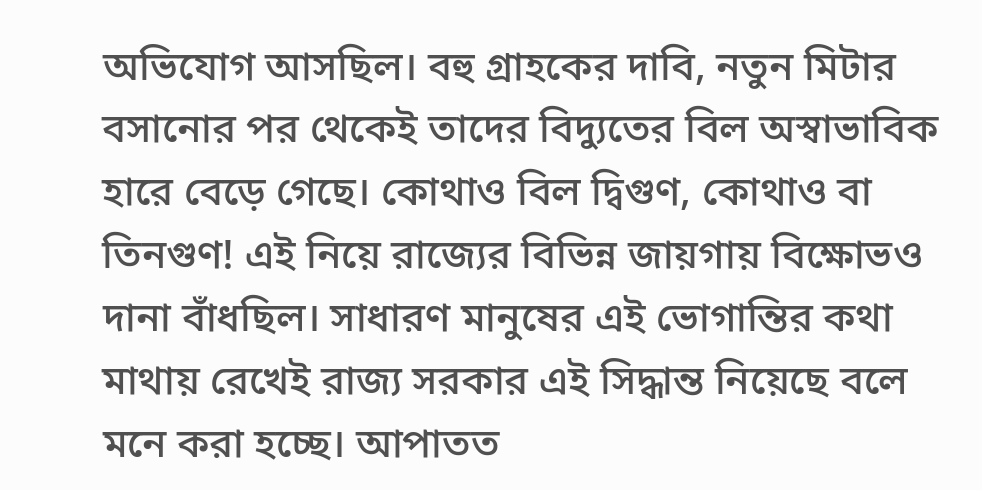অভিযোগ আসছিল। বহু গ্রাহকের দাবি, নতুন মিটার বসানোর পর থেকেই তাদের বিদ্যুতের বিল অস্বাভাবিক হারে বেড়ে গেছে। কোথাও বিল দ্বিগুণ, কোথাও বা তিনগুণ! এই নিয়ে রাজ্যের বিভিন্ন জায়গায় বিক্ষোভও দানা বাঁধছিল। সাধারণ মানুষের এই ভোগান্তির কথা মাথায় রেখেই রাজ্য সরকার এই সিদ্ধান্ত নিয়েছে বলে মনে করা হচ্ছে। আপাতত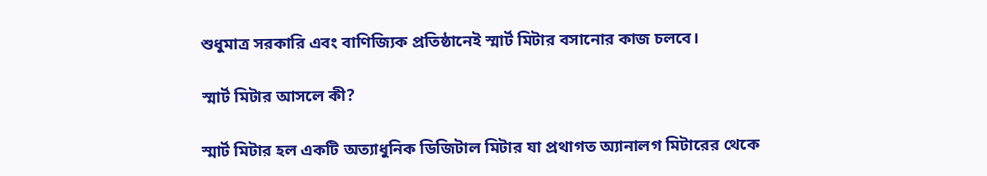শুধুমাত্র সরকারি এবং বাণিজ্যিক প্রতিষ্ঠানেই স্মার্ট মিটার বসানোর কাজ চলবে।

স্মার্ট মিটার আসলে কী?

স্মার্ট মিটার হল একটি অত্যাধুনিক ডিজিটাল মিটার যা প্রথাগত অ্যানালগ মিটারের থেকে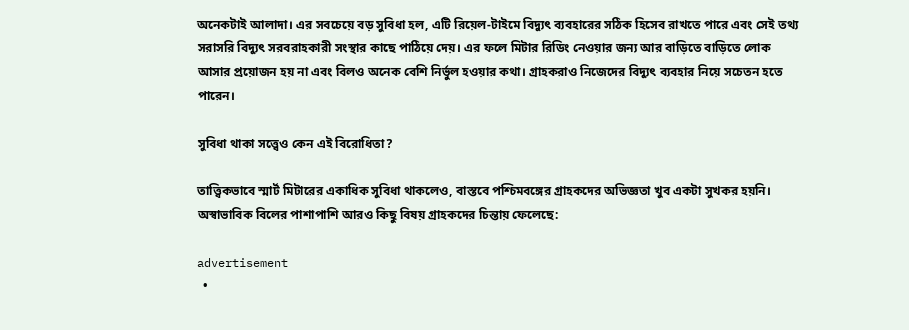অনেকটাই আলাদা। এর সবচেয়ে বড় সুবিধা হল, এটি রিয়েল-টাইমে বিদ্যুৎ ব্যবহারের সঠিক হিসেব রাখতে পারে এবং সেই তথ্য সরাসরি বিদ্যুৎ সরবরাহকারী সংস্থার কাছে পাঠিয়ে দেয়। এর ফলে মিটার রিডিং নেওয়ার জন্য আর বাড়িতে বাড়িতে লোক আসার প্রয়োজন হয় না এবং বিলও অনেক বেশি নির্ভুল হওয়ার কথা। গ্রাহকরাও নিজেদের বিদ্যুৎ ব্যবহার নিয়ে সচেতন হতে পারেন।

সুবিধা থাকা সত্ত্বেও কেন এই বিরোধিতা?

তাত্ত্বিকভাবে স্মার্ট মিটারের একাধিক সুবিধা থাকলেও, বাস্তবে পশ্চিমবঙ্গের গ্রাহকদের অভিজ্ঞতা খুব একটা সুখকর হয়নি। অস্বাভাবিক বিলের পাশাপাশি আরও কিছু বিষয় গ্রাহকদের চিন্তায় ফেলেছে:

advertisement
  •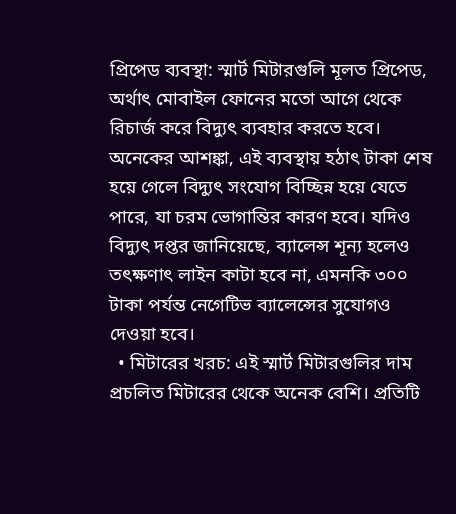প্রিপেড ব্যবস্থা: স্মার্ট মিটারগুলি মূলত প্রিপেড, অর্থাৎ মোবাইল ফোনের মতো আগে থেকে রিচার্জ করে বিদ্যুৎ ব্যবহার করতে হবে। অনেকের আশঙ্কা, এই ব্যবস্থায় হঠাৎ টাকা শেষ হয়ে গেলে বিদ্যুৎ সংযোগ বিচ্ছিন্ন হয়ে যেতে পারে, যা চরম ভোগান্তির কারণ হবে। যদিও বিদ্যুৎ দপ্তর জানিয়েছে, ব্যালেন্স শূন্য হলেও তৎক্ষণাৎ লাইন কাটা হবে না, এমনকি ৩০০ টাকা পর্যন্ত নেগেটিভ ব্যালেন্সের সুযোগও দেওয়া হবে।
  • মিটারের খরচ: এই স্মার্ট মিটারগুলির দাম প্রচলিত মিটারের থেকে অনেক বেশি। প্রতিটি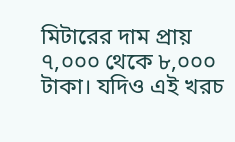মিটারের দাম প্রায় ৭,০০০ থেকে ৮,০০০ টাকা। যদিও এই খরচ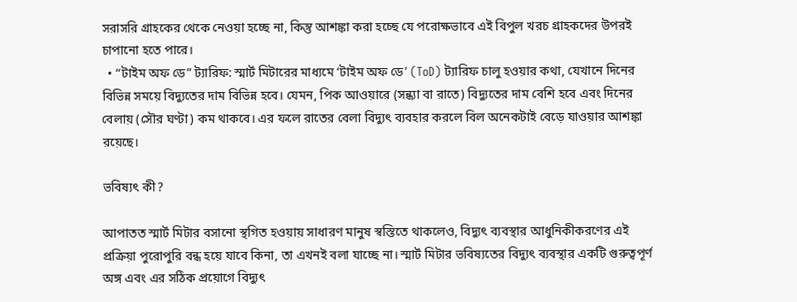সরাসরি গ্রাহকের থেকে নেওয়া হচ্ছে না, কিন্তু আশঙ্কা করা হচ্ছে যে পরোক্ষভাবে এই বিপুল খরচ গ্রাহকদের উপরই চাপানো হতে পারে।
  • “টাইম অফ ডে” ট্যারিফ: স্মার্ট মিটারের মাধ্যমে ‘টাইম অফ ডে’ (ToD) ট্যারিফ চালু হওয়ার কথা, যেখানে দিনের বিভিন্ন সময়ে বিদ্যুতের দাম বিভিন্ন হবে। যেমন, পিক আওয়ারে (সন্ধ্যা বা রাতে) বিদ্যুতের দাম বেশি হবে এবং দিনের বেলায় (সৌর ঘণ্টা) কম থাকবে। এর ফলে রাতের বেলা বিদ্যুৎ ব্যবহার করলে বিল অনেকটাই বেড়ে যাওয়ার আশঙ্কা রয়েছে।

ভবিষ্যৎ কী?

আপাতত স্মার্ট মিটার বসানো স্থগিত হওয়ায় সাধারণ মানুষ স্বস্তিতে থাকলেও, বিদ্যুৎ ব্যবস্থার আধুনিকীকরণের এই প্রক্রিয়া পুরোপুরি বন্ধ হয়ে যাবে কিনা, তা এখনই বলা যাচ্ছে না। স্মার্ট মিটার ভবিষ্যতের বিদ্যুৎ ব্যবস্থার একটি গুরুত্বপূর্ণ অঙ্গ এবং এর সঠিক প্রয়োগে বিদ্যুৎ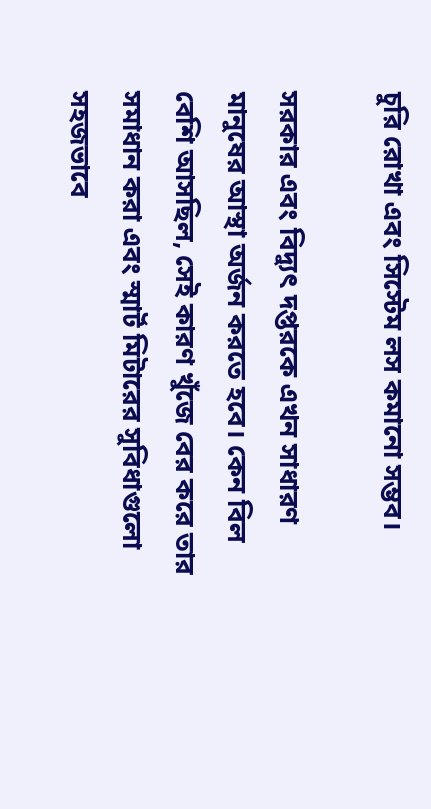চুরি রোখা এবং সিস্টেম লস কমানো সম্ভব।

সরকার এবং বিদ্যুৎ দপ্তরকে এখন সাধারণ মানুষের আস্থা অর্জন করতে হবে। কেন বিল বেশি আসছিল, সেই কারণ খুঁজে বের করে তার সমাধান করা এবং স্মার্ট মিটারের সুবিধাগুলো সহজভাবে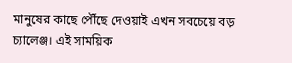মানুষের কাছে পৌঁছে দেওয়াই এখন সবচেয়ে বড় চ্যালেঞ্জ। এই সাময়িক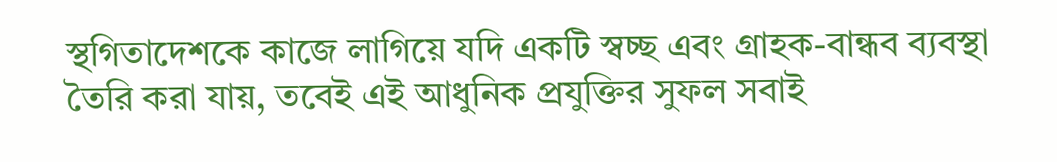স্থগিতাদেশকে কাজে লাগিয়ে যদি একটি স্বচ্ছ এবং গ্রাহক-বান্ধব ব্যবস্থা তৈরি করা যায়, তবেই এই আধুনিক প্রযুক্তির সুফল সবাই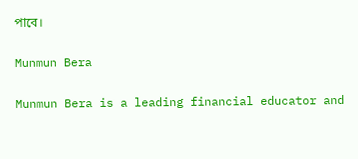পাবে।

Munmun Bera

Munmun Bera is a leading financial educator and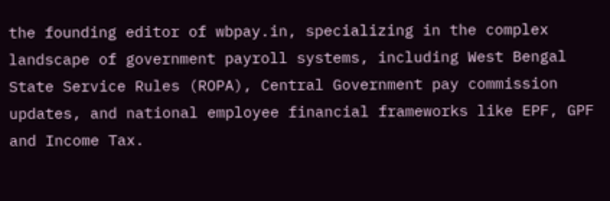the founding editor of wbpay.in, specializing in the complex landscape of government payroll systems, including West Bengal State Service Rules (ROPA), Central Government pay commission updates, and national employee financial frameworks like EPF, GPF and Income Tax.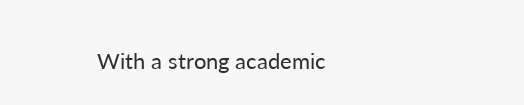With a strong academic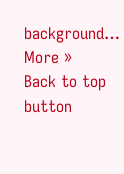background… More »
Back to top button